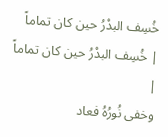خُسِف البدْرُ حين كان تماماً
| خُسِف البدْرُ حين كان تماماً |
وخفى نُورُهُ فعاد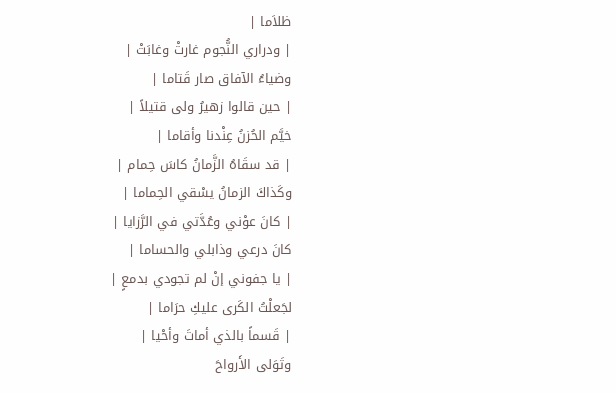ظلاَما |
| ودراري النُّجوم غارتْ وغابَتْ |
وضياءُ الآفاق صار قَتاما |
| حين قالوا زهيرُ ولى قتيلاً |
خيَّم الحُزنُ عِنْدنا وأقاما |
| قد سقَاهُ الزَّمانُ كاسَ حِمام |
وكَذاكَ الزمانُ يسْقي الحِماما |
| كانَ عوْني وعُدَّتي في الرَّزايا |
كانَ درعي وذابلي والحساما |
| يا جفوني إنْ لم تجودي بدمعٍ |
لجَعلْتُ الكَرى عليكِ حرَاما |
| قَسماً بالذي أماتَ وأحْيا |
وتَوَلى الأَرواحَ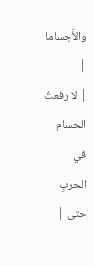والأَجساما |
| لا رفعتُ الحسام في الحربِ حتى |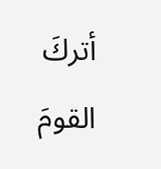أتركَ القومَ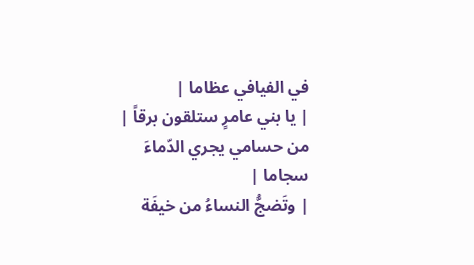في الفيافي عظاما |
| يا بني عامرٍ ستلقون برقاً |
من حسامي يجري الدّماءَ سجاما |
| وتَضجُّ النساءُ من خيفَة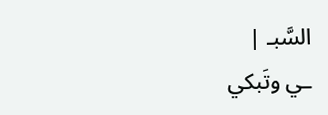السَّبـ |
ـي وتَبكي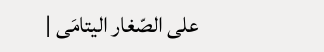على الصّغار اليتامَى |